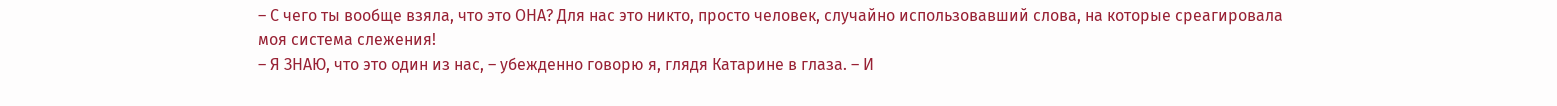– С чего ты вообще взяла, что это ОНА? Для нас это никто, просто человек, случайно использовавший слова, на которые среагировала моя система слежения!
– Я ЗНАЮ, что это один из нас, – убежденно говорю я, глядя Катарине в глаза. – И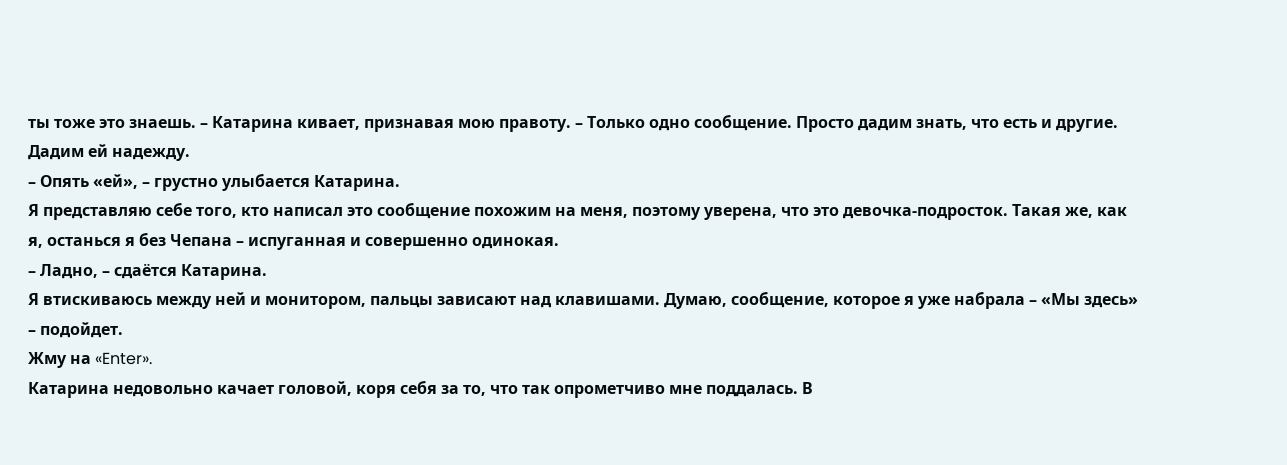ты тоже это знаешь. – Катарина кивает, признавая мою правоту. – Только одно сообщение. Просто дадим знать, что есть и другие. Дадим ей надежду.
– Опять «ей», – грустно улыбается Катарина.
Я представляю себе того, кто написал это сообщение похожим на меня, поэтому уверена, что это девочка-подросток. Такая же, как я, останься я без Чепана – испуганная и совершенно одинокая.
– Ладно, – сдаётся Катарина.
Я втискиваюсь между ней и монитором, пальцы зависают над клавишами. Думаю, сообщение, которое я уже набрала – «Мы здесь» – подойдет.
Жму на «Enter».
Катарина недовольно качает головой, коря себя за то, что так опрометчиво мне поддалась. В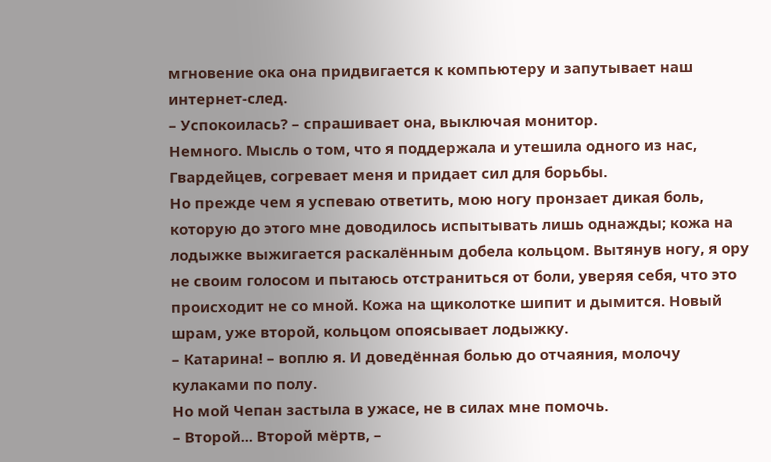мгновение ока она придвигается к компьютеру и запутывает наш интернет-след.
– Успокоилась? – спрашивает она, выключая монитор.
Немного. Мысль о том, что я поддержала и утешила одного из нас, Гвардейцев, согревает меня и придает сил для борьбы.
Но прежде чем я успеваю ответить, мою ногу пронзает дикая боль, которую до этого мне доводилось испытывать лишь однажды; кожа на лодыжке выжигается раскалённым добела кольцом. Вытянув ногу, я ору не своим голосом и пытаюсь отстраниться от боли, уверяя себя, что это происходит не со мной. Кожа на щиколотке шипит и дымится. Новый шрам, уже второй, кольцом опоясывает лодыжку.
– Катарина! – воплю я. И доведённая болью до отчаяния, молочу кулаками по полу.
Но мой Чепан застыла в ужасе, не в силах мне помочь.
– Второй... Второй мёртв, –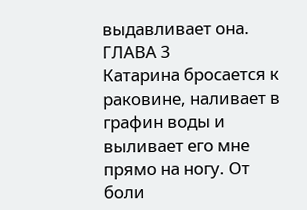выдавливает она.
ГЛАВА 3
Катарина бросается к раковине, наливает в графин воды и выливает его мне прямо на ногу. От боли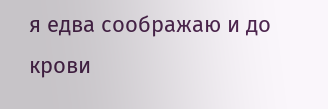я едва соображаю и до крови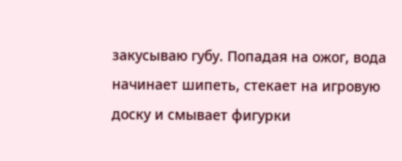закусываю губу. Попадая на ожог, вода начинает шипеть, стекает на игровую доску и смывает фигурки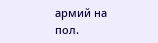армий на пол.